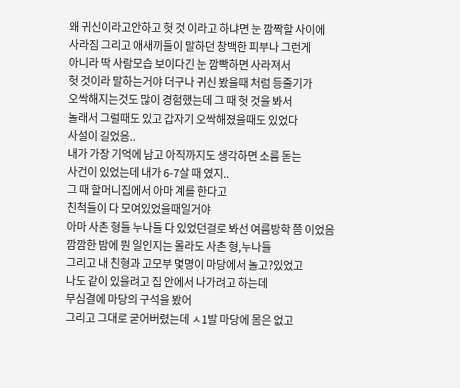왜 귀신이라고안하고 헛 것 이라고 하냐면 눈 깜짝할 사이에
사라짐 그리고 애새끼들이 말하던 창백한 피부나 그런게
아니라 딱 사람모습 보이다긴 눈 깜빡하면 사라져서
헛 것이라 말하는거야 더구나 귀신 봤을때 처럼 등줄기가
오싹해지는것도 많이 경험했는데 그 때 헛 것을 봐서
놀래서 그럴때도 있고 갑자기 오싹해졌을때도 있었다
사설이 길었음..
내가 가장 기억에 남고 아직까지도 생각하면 소름 돋는
사건이 있었는데 내가 6-7살 때 였지..
그 때 할머니집에서 아마 계를 한다고
친척들이 다 모여있었을때일거야
아마 사촌 형들 누나들 다 있었던걸로 봐선 여름방학 쯤 이었음
깜깜한 밤에 뭔 일인지는 몰라도 사촌 형,누나들
그리고 내 친형과 고모부 몇명이 마당에서 놀고?있었고
나도 같이 있을려고 집 안에서 나가려고 하는데
무심결에 마당의 구석을 봤어
그리고 그대로 굳어버렸는데 ㅅ1발 마당에 몸은 없고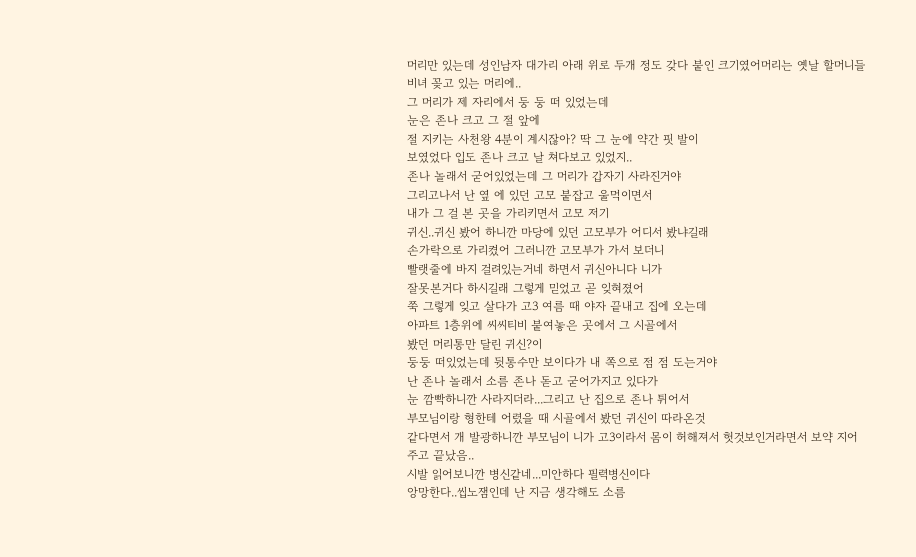머리만 있는데 성인남자 대가리 아래 위로 두개 정도 갖다 붙인 크기였어머리는 옛날 할머니들 비녀 꽂고 있는 머리에..
그 머리가 제 자리에서 둥 둥 떠 있었는데
눈은 존나 크고 그 절 앞에
절 지키는 사천왕 4분이 계시잖아? 딱 그 눈에 약간 핏 발이
보였었다 입도 존나 크고 날 쳐다보고 있었지..
존나 놀래서 굳어있었는데 그 머리가 갑자기 사라진거야
그리고나서 난 옆 에 있던 고모 붙잡고 울먹이면서
내가 그 걸 본 곳을 가리키면서 고모 저기
귀신..귀신 봤어 하니깐 마당에 있던 고모부가 어디서 봤냐길래
손가락으로 가리켰어 그러니깐 고모부가 가서 보더니
빨랫줄에 바지 걸려있는거네 하면서 귀신아니다 니가
잘못본거다 하시길래 그렇게 믿었고 곧 잊혀졌어
쭉 그렇게 잊고 살다가 고3 여름 때 야자 끝내고 집에 오는데
아파트 1층위에 씨씨티비 붙여놓은 곳에서 그 시골에서
봤던 머리통만 달린 귀신?이
둥둥 떠있었는데 뒷통수만 보이다가 내 쪽으로 점 점 도는거야
난 존나 놀래서 소름 존나 돋고 굳어가지고 있다가
눈 깜빡하니깐 사라지더라...그리고 난 집으로 존나 튀어서
부모님이랑 형한테 어렸을 때 시골에서 봤던 귀신이 따라온것
같다면서 개 발광하니깐 부모님이 니가 고3이라서 몸이 허해져서 헛것보인거라면서 보약 지어주고 끝났음..
시발 읽어보니깐 병신같네...미안하다 필력병신이다
앙망한다..씹노잼인데 난 지금 생각해도 소름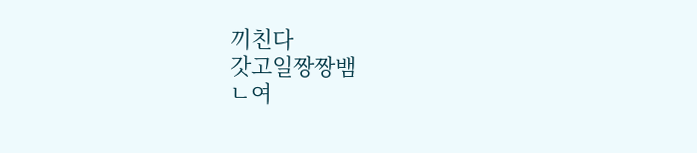끼친다
갓고일짱짱뱀
ㄴ여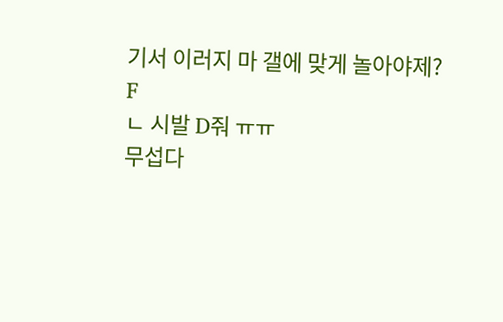기서 이러지 마 갤에 맞게 놀아야제?
F
ㄴ 시발 D줘 ㅠㅠ
무섭다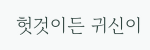헛것이든 귀신이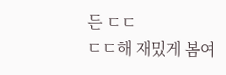든 ㄷㄷ
ㄷㄷ해 재밌게 봄여